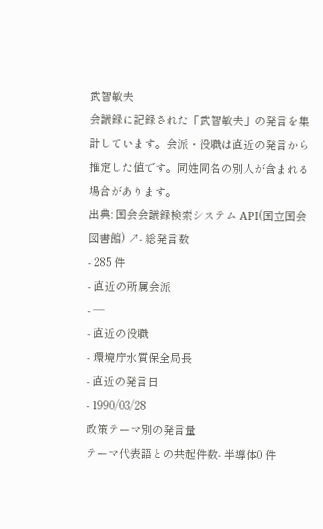武智敏夫
会議録に記録された「武智敏夫」の発言を集計しています。会派・役職は直近の発言から推定した値です。同姓同名の別人が含まれる場合があります。
出典: 国会会議録検索システム API(国立国会図書館) ↗- 総発言数
- 285 件
- 直近の所属会派
- —
- 直近の役職
- 環境庁水質保全局長
- 直近の発言日
- 1990/03/28
政策テーマ別の発言量
テーマ代表語との共起件数- 半導体0 件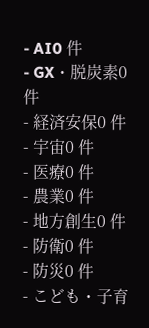- AI0 件
- GX・脱炭素0 件
- 経済安保0 件
- 宇宙0 件
- 医療0 件
- 農業0 件
- 地方創生0 件
- 防衛0 件
- 防災0 件
- こども・子育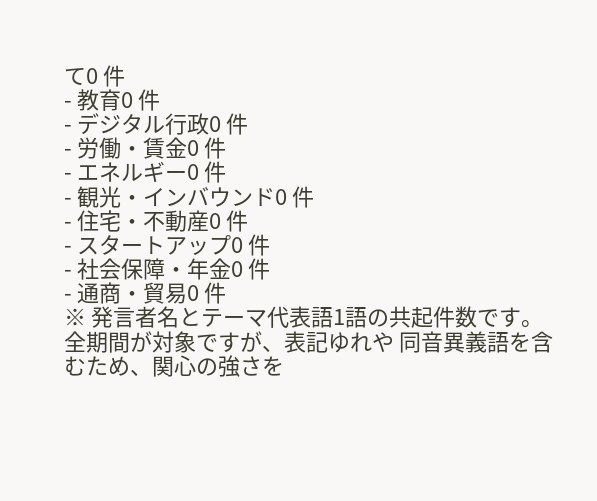て0 件
- 教育0 件
- デジタル行政0 件
- 労働・賃金0 件
- エネルギー0 件
- 観光・インバウンド0 件
- 住宅・不動産0 件
- スタートアップ0 件
- 社会保障・年金0 件
- 通商・貿易0 件
※ 発言者名とテーマ代表語1語の共起件数です。全期間が対象ですが、表記ゆれや 同音異義語を含むため、関心の強さを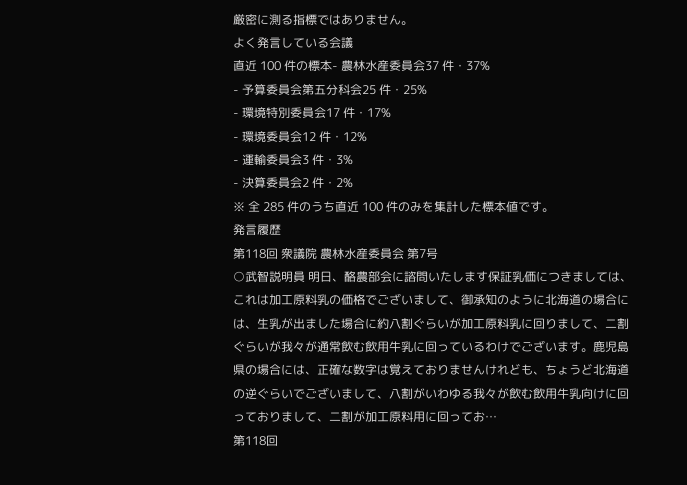厳密に測る指標ではありません。
よく発言している会議
直近 100 件の標本- 農林水産委員会37 件・37%
- 予算委員会第五分科会25 件・25%
- 環境特別委員会17 件・17%
- 環境委員会12 件・12%
- 運輸委員会3 件・3%
- 決算委員会2 件・2%
※ 全 285 件のうち直近 100 件のみを集計した標本値です。
発言履歴
第118回 衆議院 農林水産委員会 第7号
○武智説明員 明日、酪農部会に諮問いたします保証乳価につきましては、これは加工原料乳の価格でございまして、御承知のように北海道の場合には、生乳が出ました場合に約八割ぐらいが加工原料乳に回りまして、二割ぐらいが我々が通常飲む飲用牛乳に回っているわけでございます。鹿児島県の場合には、正確な数字は覚えておりませんけれども、ちょうど北海道の逆ぐらいでございまして、八割がいわゆる我々が飲む飲用牛乳向けに回っておりまして、二割が加工原料用に回ってお…
第118回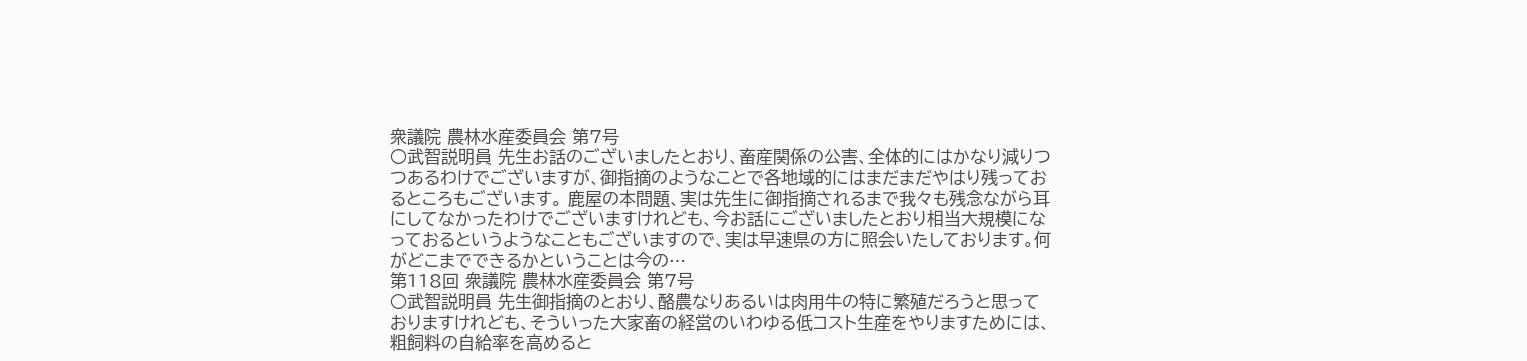衆議院 農林水産委員会 第7号
○武智説明員 先生お話のございましたとおり、畜産関係の公害、全体的にはかなり減りつつあるわけでございますが、御指摘のようなことで各地域的にはまだまだやはり残っておるところもございます。 鹿屋の本問題、実は先生に御指摘されるまで我々も残念ながら耳にしてなかったわけでございますけれども、今お話にございましたとおり相当大規模になっておるというようなこともございますので、実は早速県の方に照会いたしております。何がどこまでできるかということは今の…
第118回 衆議院 農林水産委員会 第7号
○武智説明員 先生御指摘のとおり、酪農なりあるいは肉用牛の特に繁殖だろうと思っておりますけれども、そういった大家畜の経営のいわゆる低コスト生産をやりますためには、粗飼料の自給率を高めると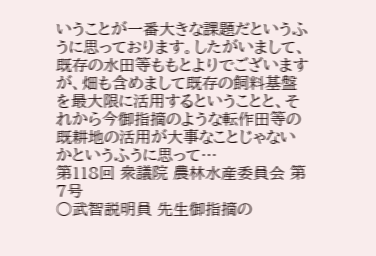いうことが一番大きな課題だというふうに思っております。したがいまして、既存の水田等ももとよりでございますが、畑も含めまして既存の飼料基盤を最大限に活用するということと、それから今御指摘のような転作田等の既耕地の活用が大事なことじゃないかというふうに思って…
第118回 衆議院 農林水産委員会 第7号
○武智説明員 先生御指摘の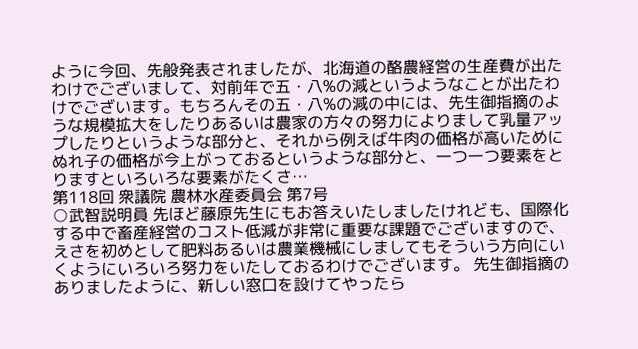ように今回、先般発表されましたが、北海道の酪農経営の生産費が出たわけでございまして、対前年で五・八%の減というようなことが出たわけでございます。もちろんその五・八%の減の中には、先生御指摘のような規模拡大をしたりあるいは農家の方々の努力によりまして乳量アップしたりというような部分と、それから例えば牛肉の価格が高いためにぬれ子の価格が今上がっておるというような部分と、一つ一つ要素をとりますといろいろな要素がたくさ…
第118回 衆議院 農林水産委員会 第7号
○武智説明員 先ほど藤原先生にもお答えいたしましたけれども、国際化する中で畜産経営のコスト低減が非常に重要な課題でございますので、えさを初めとして肥料あるいは農業機械にしましてもそういう方向にいくようにいろいろ努力をいたしておるわけでございます。 先生御指摘のありましたように、新しい窓口を設けてやったら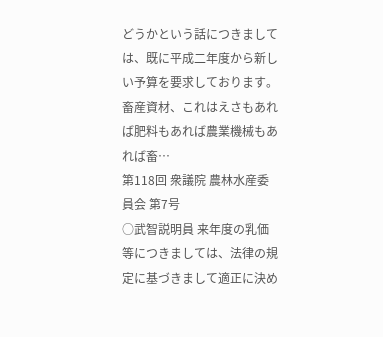どうかという話につきましては、既に平成二年度から新しい予算を要求しております。畜産資材、これはえさもあれば肥料もあれば農業機械もあれば畜…
第118回 衆議院 農林水産委員会 第7号
○武智説明員 来年度の乳価等につきましては、法律の規定に基づきまして適正に決め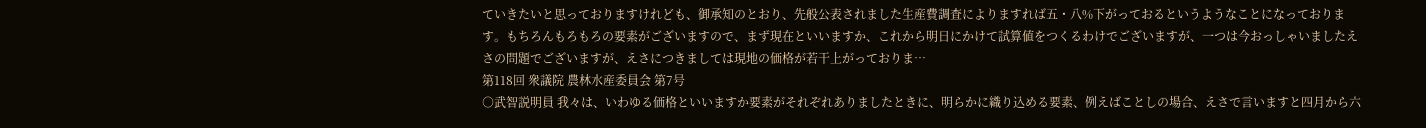ていきたいと思っておりますけれども、御承知のとおり、先般公表されました生産費調査によりますれば五・八%下がっておるというようなことになっております。もちろんもろもろの要素がございますので、まず現在といいますか、これから明日にかけて試算値をつくるわけでございますが、一つは今おっしゃいましたえさの問題でございますが、えさにつきましては現地の価格が若干上がっておりま…
第118回 衆議院 農林水産委員会 第7号
○武智説明員 我々は、いわゆる価格といいますか要素がそれぞれありましたときに、明らかに織り込める要素、例えばことしの場合、えさで言いますと四月から六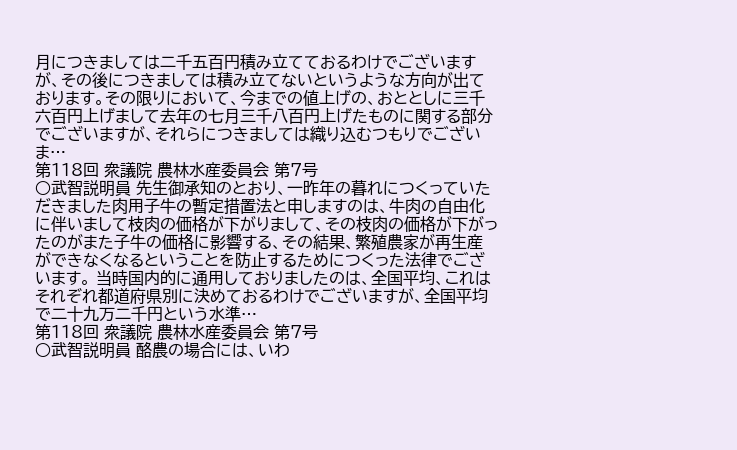月につきましては二千五百円積み立てておるわけでございますが、その後につきましては積み立てないというような方向が出ております。その限りにおいて、今までの値上げの、おととしに三千六百円上げまして去年の七月三千八百円上げたものに関する部分でございますが、それらにつきましては織り込むつもりでございま…
第118回 衆議院 農林水産委員会 第7号
○武智説明員 先生御承知のとおり、一昨年の暮れにつくっていただきました肉用子牛の暫定措置法と申しますのは、牛肉の自由化に伴いまして枝肉の価格が下がりまして、その枝肉の価格が下がったのがまた子牛の価格に影響する、その結果、繁殖農家が再生産ができなくなるということを防止するためにつくった法律でございます。 当時国内的に通用しておりましたのは、全国平均、これはそれぞれ都道府県別に決めておるわけでございますが、全国平均で二十九万二千円という水準…
第118回 衆議院 農林水産委員会 第7号
○武智説明員 酪農の場合には、いわ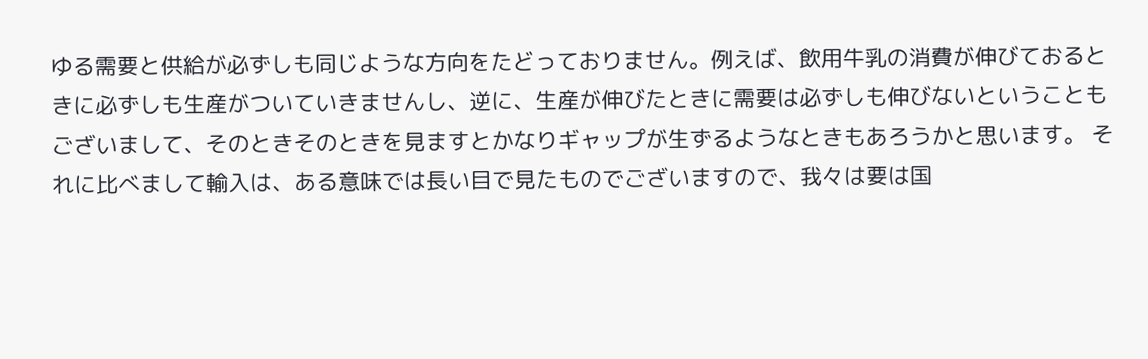ゆる需要と供給が必ずしも同じような方向をたどっておりません。例えば、飲用牛乳の消費が伸びておるときに必ずしも生産がついていきませんし、逆に、生産が伸びたときに需要は必ずしも伸びないということもございまして、そのときそのときを見ますとかなりギャップが生ずるようなときもあろうかと思います。 それに比べまして輸入は、ある意味では長い目で見たものでございますので、我々は要は国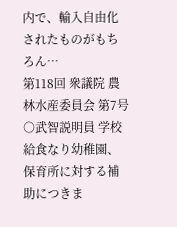内で、輸入自由化されたものがもちろん…
第118回 衆議院 農林水産委員会 第7号
○武智説明員 学校給食なり幼稚園、保育所に対する補助につきま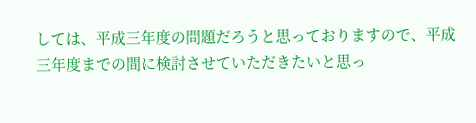しては、平成三年度の問題だろうと思っておりますので、平成三年度までの間に検討させていただきたいと思っ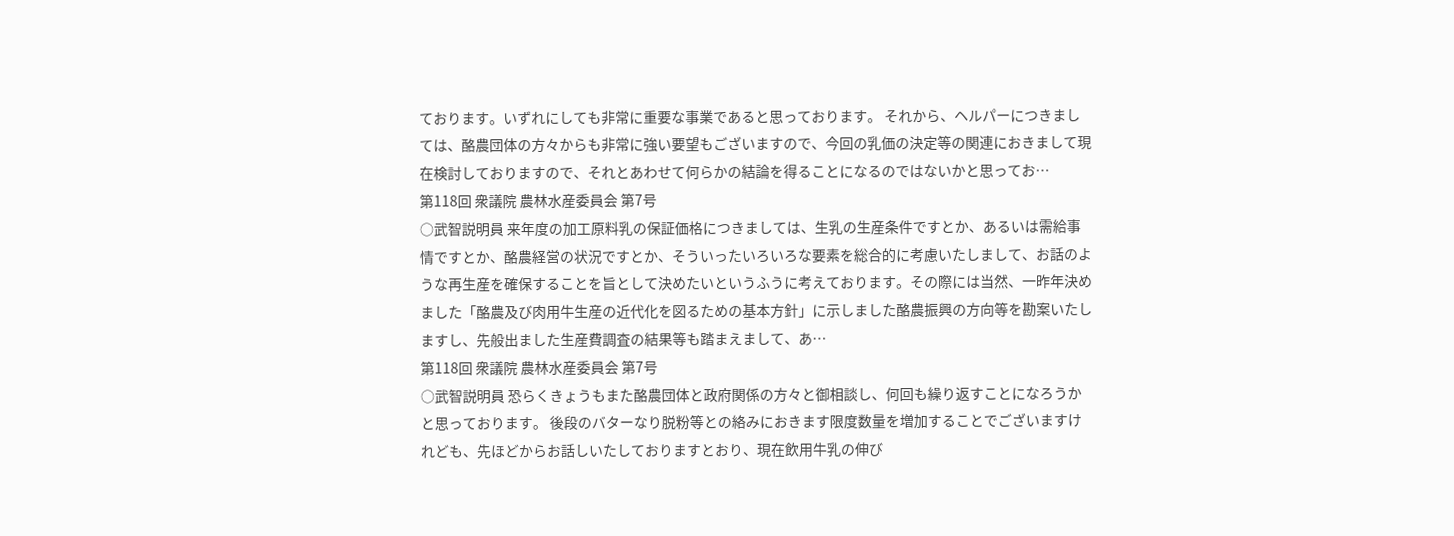ております。いずれにしても非常に重要な事業であると思っております。 それから、ヘルパーにつきましては、酪農団体の方々からも非常に強い要望もございますので、今回の乳価の決定等の関連におきまして現在検討しておりますので、それとあわせて何らかの結論を得ることになるのではないかと思ってお…
第118回 衆議院 農林水産委員会 第7号
○武智説明員 来年度の加工原料乳の保証価格につきましては、生乳の生産条件ですとか、あるいは需給事情ですとか、酪農経営の状況ですとか、そういったいろいろな要素を総合的に考慮いたしまして、お話のような再生産を確保することを旨として決めたいというふうに考えております。その際には当然、一昨年決めました「酪農及び肉用牛生産の近代化を図るための基本方針」に示しました酪農振興の方向等を勘案いたしますし、先般出ました生産費調査の結果等も踏まえまして、あ…
第118回 衆議院 農林水産委員会 第7号
○武智説明員 恐らくきょうもまた酪農団体と政府関係の方々と御相談し、何回も繰り返すことになろうかと思っております。 後段のバターなり脱粉等との絡みにおきます限度数量を増加することでございますけれども、先ほどからお話しいたしておりますとおり、現在飲用牛乳の伸び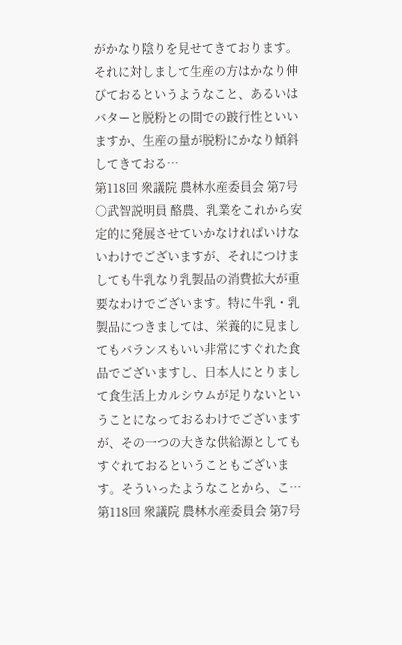がかなり陰りを見せてきております。それに対しまして生産の方はかなり伸びておるというようなこと、あるいはバターと脱粉との間での跛行性といいますか、生産の量が脱粉にかなり傾斜してきておる…
第118回 衆議院 農林水産委員会 第7号
○武智説明員 酪農、乳業をこれから安定的に発展させていかなければいけないわけでございますが、それにつけましても牛乳なり乳製品の消費拡大が重要なわけでございます。特に牛乳・乳製品につきましては、栄養的に見ましてもバランスもいい非常にすぐれた食品でございますし、日本人にとりまして食生活上カルシウムが足りないということになっておるわけでございますが、その一つの大きな供給源としてもすぐれておるということもございます。そういったようなことから、こ…
第118回 衆議院 農林水産委員会 第7号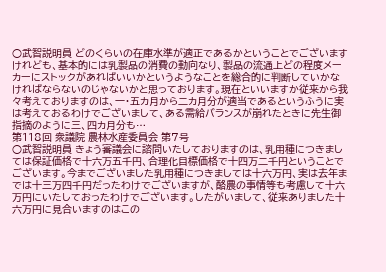○武智説明員 どのくらいの在庫水準が適正であるかということでございますけれども、基本的には乳製品の消費の動向なり、製品の流通上どの程度メーカーにストックがあればいいかというようなことを総合的に判断していかなければならないのじゃないかと思っております。現在といいますか従来から我々考えておりますのは、一・五カ月から二カ月分が適当であるというふうに実は考えておるわけでございまして、ある需給バランスが崩れたときに先生御指摘のように三、四カ月分も…
第118回 衆議院 農林水産委員会 第7号
○武智説明員 きょう審議会に諮問いたしておりますのは、乳用種につきましては保証価格で十六万五千円、合理化目標価格で十四万二千円ということでございます。今までございました乳用種につきましては十六万円、実は去年までは十三万四千円だったわけでございますが、酪農の事情等も考慮して十六万円にいたしておったわけでございます。したがいまして、従来ありました十六万円に見合いますのはこの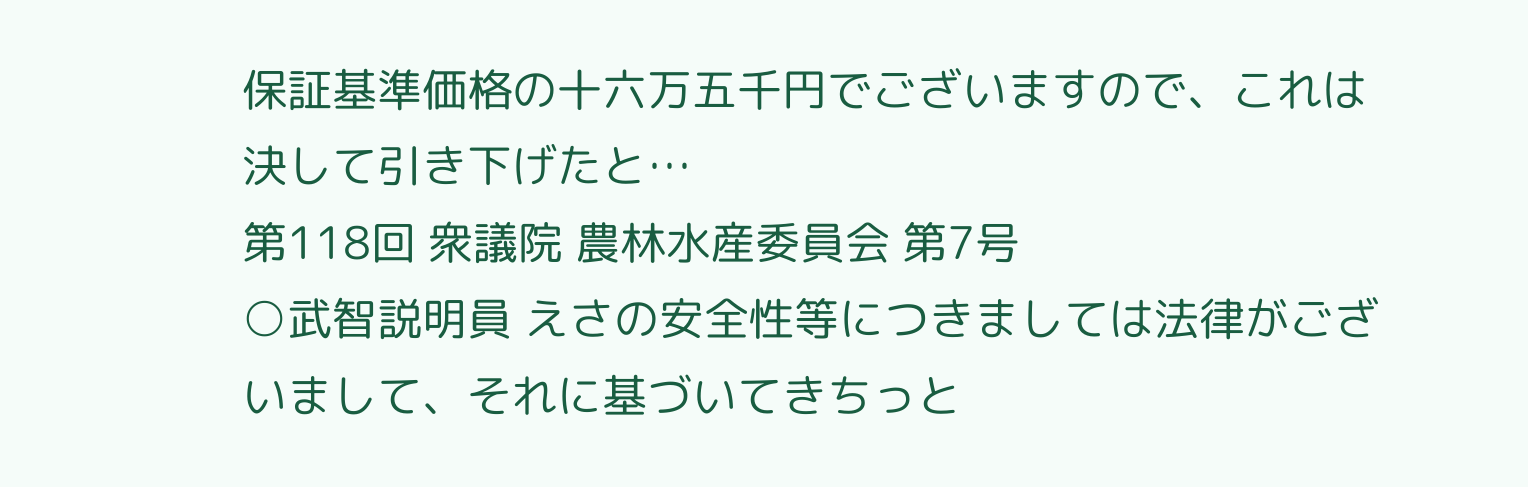保証基準価格の十六万五千円でございますので、これは決して引き下げたと…
第118回 衆議院 農林水産委員会 第7号
○武智説明員 えさの安全性等につきましては法律がございまして、それに基づいてきちっと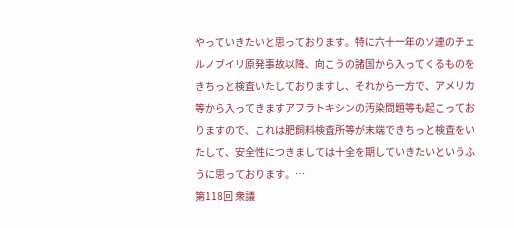やっていきたいと思っております。特に六十一年のソ連のチェルノブイリ原発事故以降、向こうの諸国から入ってくるものをきちっと検査いたしておりますし、それから一方で、アメリカ等から入ってきますアフラトキシンの汚染問題等も起こっておりますので、これは肥飼料検査所等が末端できちっと検査をいたして、安全性につきましては十全を期していきたいというふうに思っております。…
第118回 衆議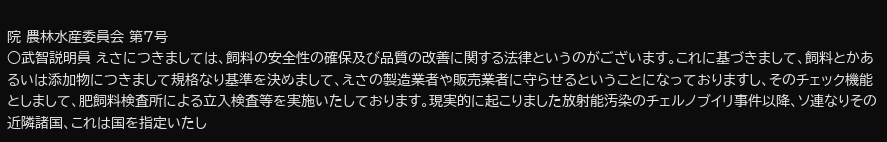院 農林水産委員会 第7号
○武智説明員 えさにつきましては、飼料の安全性の確保及び品質の改善に関する法律というのがございます。これに基づきまして、飼料とかあるいは添加物につきまして規格なり基準を決めまして、えさの製造業者や販売業者に守らせるということになっておりますし、そのチェック機能としまして、肥飼料検査所による立入検査等を実施いたしております。現実的に起こりました放射能汚染のチェルノブイリ事件以降、ソ連なりその近隣諸国、これは国を指定いたし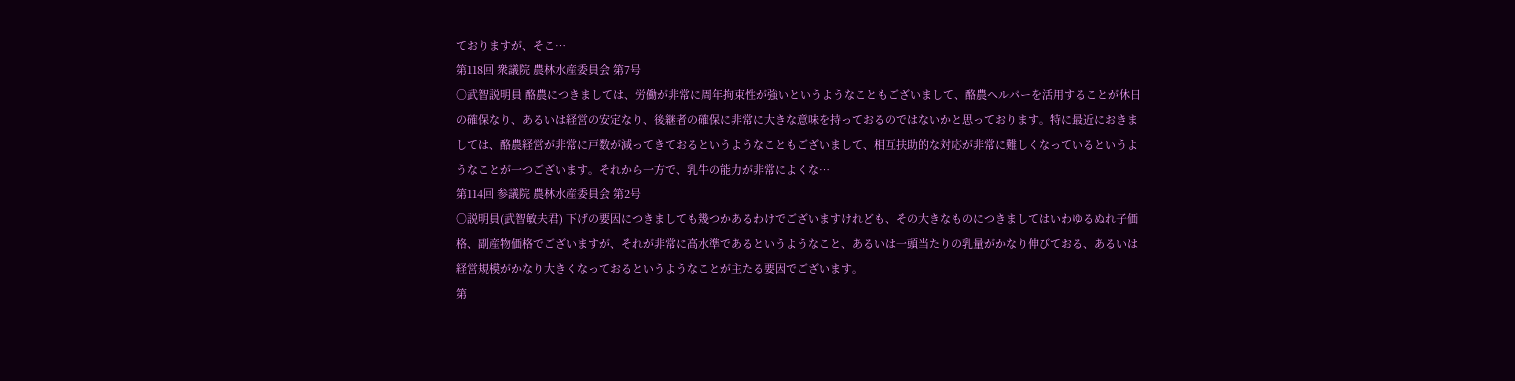ておりますが、そこ…
第118回 衆議院 農林水産委員会 第7号
○武智説明員 酪農につきましては、労働が非常に周年拘束性が強いというようなこともございまして、酪農ヘルパーを活用することが休日の確保なり、あるいは経営の安定なり、後継者の確保に非常に大きな意味を持っておるのではないかと思っております。特に最近におきましては、酪農経営が非常に戸数が減ってきておるというようなこともございまして、相互扶助的な対応が非常に難しくなっているというようなことが一つございます。それから一方で、乳牛の能力が非常によくな…
第114回 参議院 農林水産委員会 第2号
○説明員(武智敏夫君) 下げの要因につきましても幾つかあるわけでございますけれども、その大きなものにつきましてはいわゆるぬれ子価格、副産物価格でございますが、それが非常に高水準であるというようなこと、あるいは一頭当たりの乳量がかなり伸びておる、あるいは経営規模がかなり大きくなっておるというようなことが主たる要因でございます。
第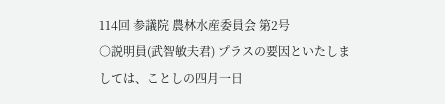114回 参議院 農林水産委員会 第2号
○説明員(武智敏夫君) プラスの要因といたしましては、ことしの四月一日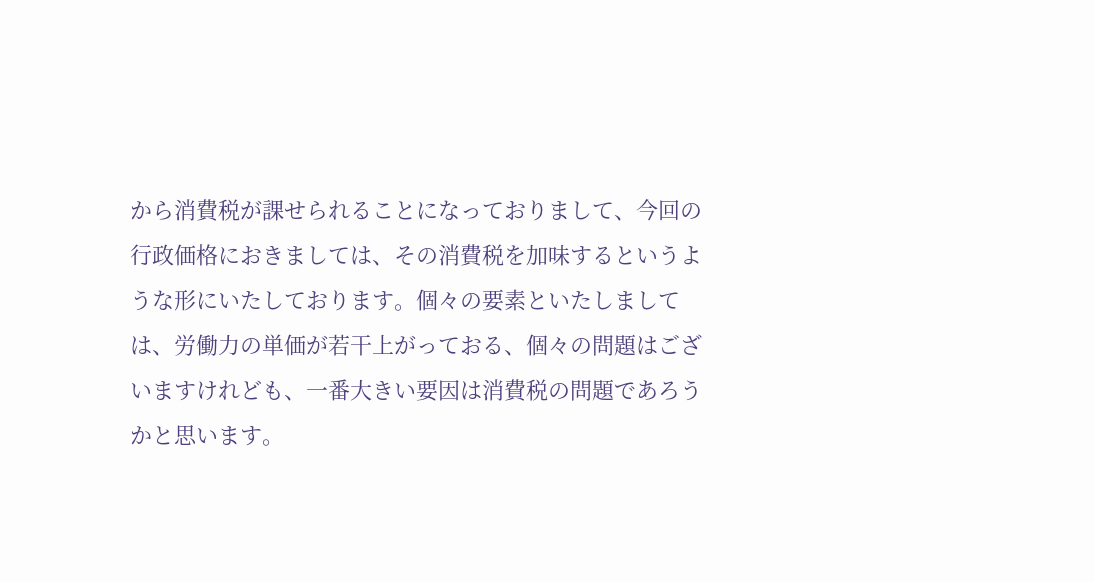から消費税が課せられることになっておりまして、今回の行政価格におきましては、その消費税を加味するというような形にいたしております。個々の要素といたしましては、労働力の単価が若干上がっておる、個々の問題はございますけれども、一番大きい要因は消費税の問題であろうかと思います。